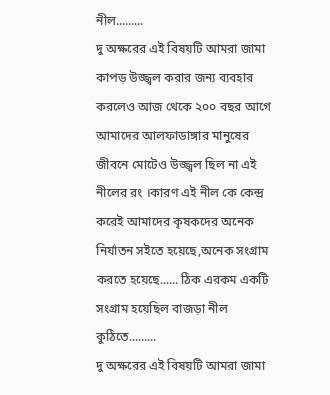নীল.........
দু অক্ষরের এই বিষয়টি আমরা জামা কাপড় উজ্জ্বল করার জন্য ব্যবহার করলেও আজ থেকে ২০০ বছর আগে আমাদের আলফাডাঙ্গার মানুষের জীবনে মোটেও উজ্জ্বল ছিল না এই নীলের রং ।কারণ এই নীল কে কেন্দ্র করেই আমাদের কৃষকদের অনেক নির্যাতন সইতে হয়েছে,অনেক সংগ্রাম করতে হয়েছে...... ঠিক এরকম একটি সংগ্রাম হয়েছিল বাজড়া নীল কুঠিতে.........
দু অক্ষরের এই বিষয়টি আমরা জামা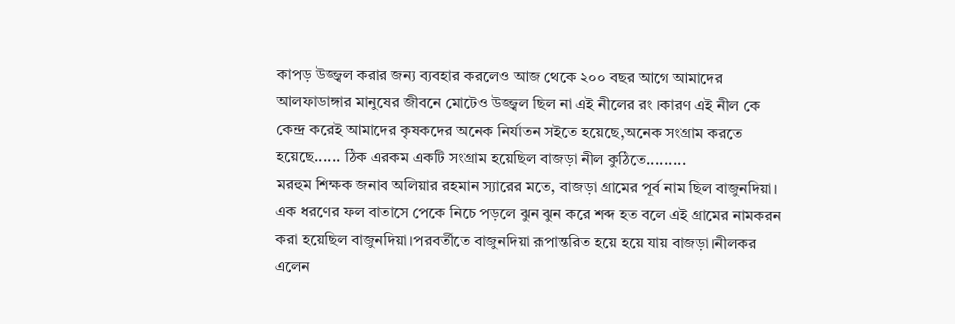কাপড় উজ্জ্বল করার জন্য ব্যবহার করলেও আজ থেকে ২০০ বছর আগে আমাদের আলফাডাঙ্গার মানুষের জীবনে মোটেও উজ্জ্বল ছিল না এই নীলের রং ।কারণ এই নীল কে কেন্দ্র করেই আমাদের কৃষকদের অনেক নির্যাতন সইতে হয়েছে,অনেক সংগ্রাম করতে হয়েছে...... ঠিক এরকম একটি সংগ্রাম হয়েছিল বাজড়া নীল কুঠিতে.........
মরহুম শিক্ষক জনাব অলিয়ার রহমান স্যারের মতে, বাজড়া গ্রামের পূর্ব নাম ছিল বাজুনদিয়া। এক ধরণের ফল বাতাসে পেকে নিচে পড়লে ঝুন ঝুন করে শব্দ হত বলে এই গ্রামের নামকরন করা হয়েছিল বাজুনদিয়া।পরবর্তীতে বাজুনদিয়া রূপান্তরিত হয়ে হয়ে যায় বাজড়া।নীলকর এলেন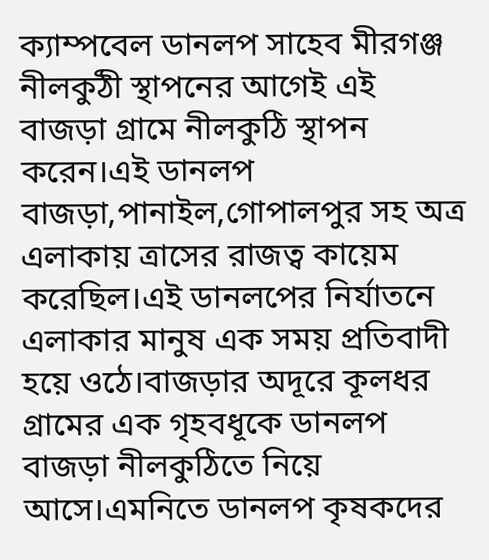ক্যাম্পবেল ডানলপ সাহেব মীরগঞ্জ নীলকুঠী স্থাপনের আগেই এই বাজড়া গ্রামে নীলকুঠি স্থাপন করেন।এই ডানলপ বাজড়া,পানাইল,গোপালপুর সহ অত্র এলাকায় ত্রাসের রাজত্ব কায়েম করেছিল।এই ডানলপের নির্যাতনে এলাকার মানুষ এক সময় প্রতিবাদী হয়ে ওঠে।বাজড়ার অদূরে কূলধর গ্রামের এক গৃহবধূকে ডানলপ বাজড়া নীলকুঠিতে নিয়ে আসে।এমনিতে ডানলপ কৃষকদের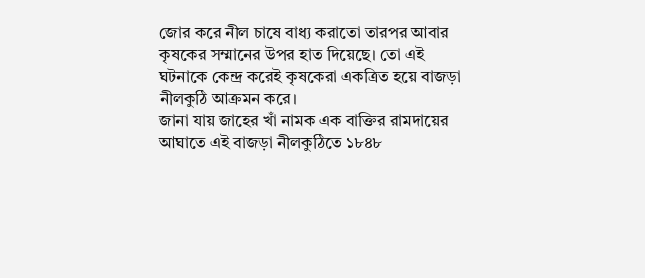জোর করে নীল চাষে বাধ্য করাতো তারপর আবার কৃষকের সম্মানের উপর হাত দিয়েছে। তো এই ঘটনাকে কেন্দ্র করেই কৃষকেরা একত্রিত হয়ে বাজড়া নীলকুঠি আক্রমন করে।
জানা যায় জাহের খাঁ নামক এক বাক্তির রামদায়ের আঘাতে এই বাজড়া নীলকুঠিতে ১৮৪৮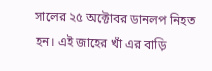সালের ২৫ অক্টোবর ডানলপ নিহত হন। এই জাহের খাঁ এর বাড়ি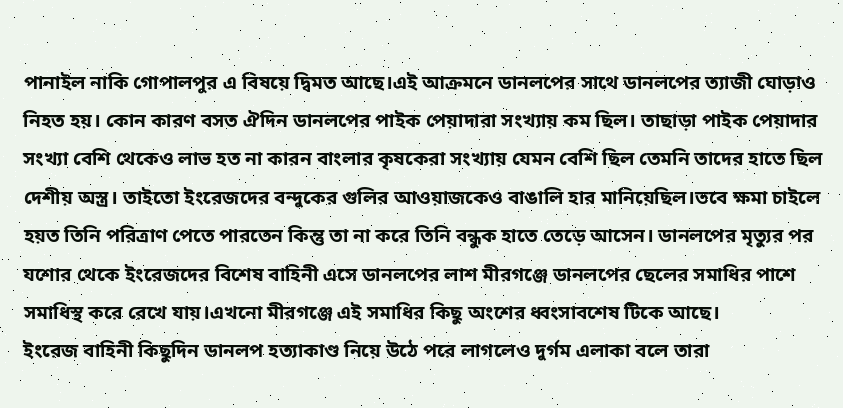পানাইল নাকি গোপালপুর এ বিষয়ে দ্বিমত আছে।এই আক্রমনে ডানলপের সাথে ডানলপের ত্যাজী ঘোড়াও নিহত হয়। কোন কারণ বসত ঐদিন ডানলপের পাইক পেয়াদারা সংখ্যায় কম ছিল। তাছাড়া পাইক পেয়াদার সংখ্যা বেশি থেকেও লাভ হত না কারন বাংলার কৃষকেরা সংখ্যায় যেমন বেশি ছিল তেমনি তাদের হাতে ছিল দেশীয় অস্ত্র। তাইতো ইংরেজদের বন্দুকের গুলির আওয়াজকেও বাঙালি হার মানিয়েছিল।তবে ক্ষমা চাইলে হয়ত তিনি পরিত্রাণ পেতে পারতেন কিন্তু তা না করে তিনি বন্ধুক হাতে তেড়ে আসেন। ডানলপের মৃত্যুর পর যশোর থেকে ইংরেজদের বিশেষ বাহিনী এসে ডানলপের লাশ মীরগঞ্জে ডানলপের ছেলের সমাধির পাশে সমাধিস্থ করে রেখে যায়।এখনো মীরগঞ্জে এই সমাধির কিছু অংশের ধ্বংসাবশেষ টিকে আছে।
ইংরেজ বাহিনী কিছুদিন ডানলপ হত্যাকাণ্ড নিয়ে উঠে পরে লাগলেও দুর্গম এলাকা বলে তারা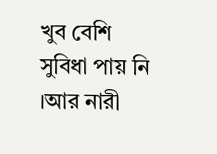খুব বেশি সুবিধা পায় নি ।আর নারী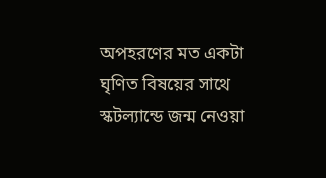অপহরণের মত একটা ঘৃণিত বিষয়ের সাথে স্কটল্যান্ডে জন্ম নেওয়া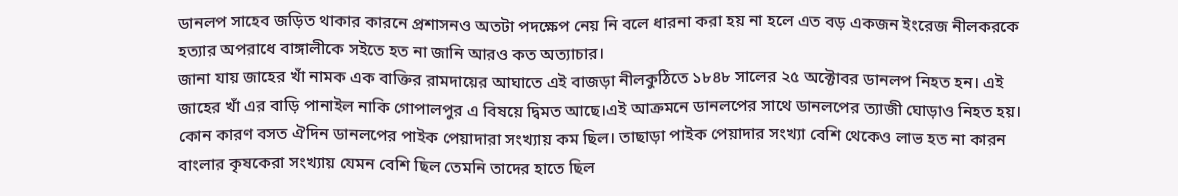ডানলপ সাহেব জড়িত থাকার কারনে প্রশাসনও অতটা পদক্ষেপ নেয় নি বলে ধারনা করা হয় না হলে এত বড় একজন ইংরেজ নীলকরকে হত্যার অপরাধে বাঙ্গালীকে সইতে হত না জানি আরও কত অত্যাচার।
জানা যায় জাহের খাঁ নামক এক বাক্তির রামদায়ের আঘাতে এই বাজড়া নীলকুঠিতে ১৮৪৮ সালের ২৫ অক্টোবর ডানলপ নিহত হন। এই জাহের খাঁ এর বাড়ি পানাইল নাকি গোপালপুর এ বিষয়ে দ্বিমত আছে।এই আক্রমনে ডানলপের সাথে ডানলপের ত্যাজী ঘোড়াও নিহত হয়। কোন কারণ বসত ঐদিন ডানলপের পাইক পেয়াদারা সংখ্যায় কম ছিল। তাছাড়া পাইক পেয়াদার সংখ্যা বেশি থেকেও লাভ হত না কারন বাংলার কৃষকেরা সংখ্যায় যেমন বেশি ছিল তেমনি তাদের হাতে ছিল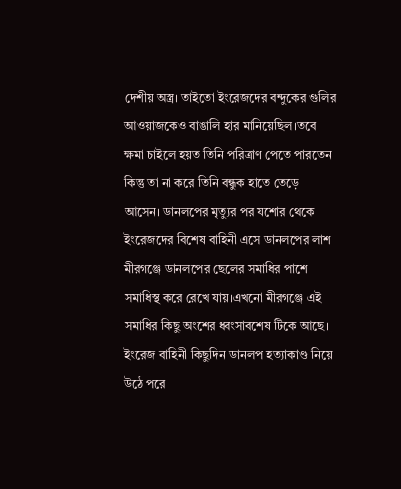দেশীয় অস্ত্র। তাইতো ইংরেজদের বন্দুকের গুলির আওয়াজকেও বাঙালি হার মানিয়েছিল।তবে ক্ষমা চাইলে হয়ত তিনি পরিত্রাণ পেতে পারতেন কিন্তু তা না করে তিনি বন্ধুক হাতে তেড়ে আসেন। ডানলপের মৃত্যুর পর যশোর থেকে ইংরেজদের বিশেষ বাহিনী এসে ডানলপের লাশ মীরগঞ্জে ডানলপের ছেলের সমাধির পাশে সমাধিস্থ করে রেখে যায়।এখনো মীরগঞ্জে এই সমাধির কিছু অংশের ধ্বংসাবশেষ টিকে আছে।
ইংরেজ বাহিনী কিছুদিন ডানলপ হত্যাকাণ্ড নিয়ে উঠে পরে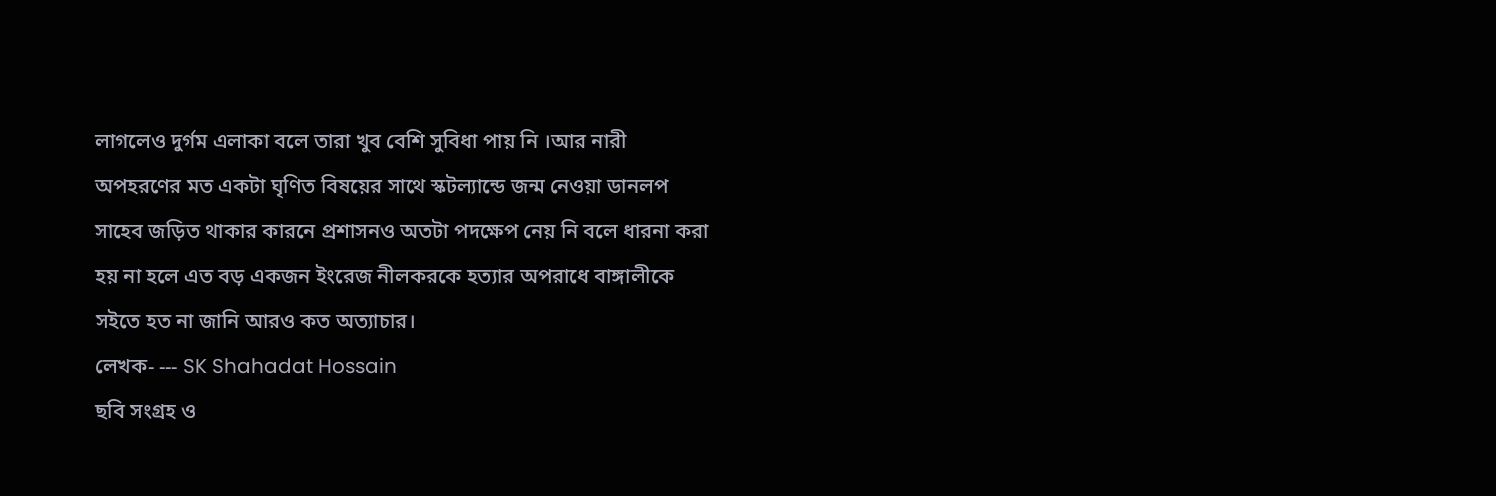লাগলেও দুর্গম এলাকা বলে তারা খুব বেশি সুবিধা পায় নি ।আর নারী অপহরণের মত একটা ঘৃণিত বিষয়ের সাথে স্কটল্যান্ডে জন্ম নেওয়া ডানলপ সাহেব জড়িত থাকার কারনে প্রশাসনও অতটা পদক্ষেপ নেয় নি বলে ধারনা করা হয় না হলে এত বড় একজন ইংরেজ নীলকরকে হত্যার অপরাধে বাঙ্গালীকে সইতে হত না জানি আরও কত অত্যাচার।
লেখক- --- SK Shahadat Hossain
ছবি সংগ্রহ ও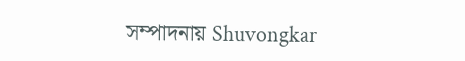সম্পাদনায় Shuvongkar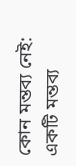কোন মন্তব্য নেই:
একটি মন্তব্য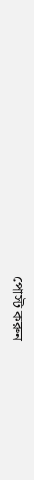পোস্ট করুন